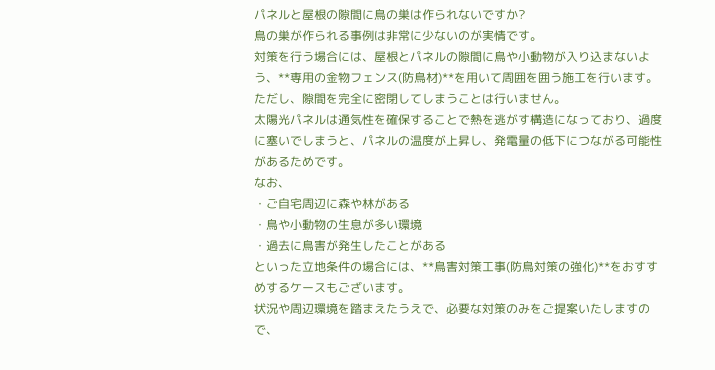パネルと屋根の隙間に鳥の巣は作られないですか?
鳥の巣が作られる事例は非常に少ないのが実情です。
対策を行う場合には、屋根とパネルの隙間に鳥や小動物が入り込まないよう、**専用の金物フェンス(防鳥材)**を用いて周囲を囲う施工を行います。
ただし、隙間を完全に密閉してしまうことは行いません。
太陽光パネルは通気性を確保することで熱を逃がす構造になっており、過度に塞いでしまうと、パネルの温度が上昇し、発電量の低下につながる可能性があるためです。
なお、
・ご自宅周辺に森や林がある
・鳥や小動物の生息が多い環境
・過去に鳥害が発生したことがある
といった立地条件の場合には、**鳥害対策工事(防鳥対策の強化)**をおすすめするケースもございます。
状況や周辺環境を踏まえたうえで、必要な対策のみをご提案いたしますので、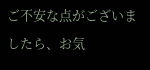ご不安な点がございましたら、お気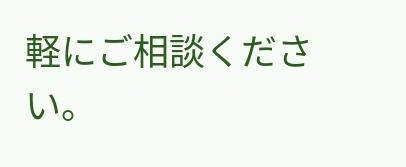軽にご相談ください。